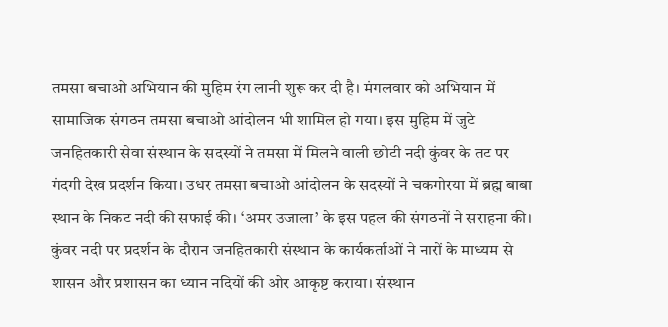तमसा बचाओ अभियान की मुहिम रंग लानी शुरू कर दी है। मंगलवार को अभियान में सामाजिक संगठन तमसा बचाओ आंदोलन भी शामिल हो गया। इस मुहिम में जुटे जनहितकारी सेवा संस्थान के सदस्यों ने तमसा में मिलने वाली छोटी नदी कुंवर के तट पर गंदगी देख प्रदर्शन किया। उधर तमसा बचाओ आंदोलन के सदस्यों ने चकगोरया में ब्रह्म बाबा स्थान के निकट नदी की सफाई की। ‘अमर उजाला’ के इस पहल की संगठनों ने सराहना की।
कुंवर नदी पर प्रदर्शन के दौरान जनहितकारी संस्थान के कार्यकर्ताओं ने नारों के माध्यम से शासन और प्रशासन का ध्यान नदियों की ओर आकृष्ट कराया। संस्थान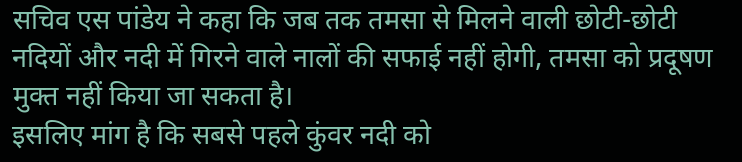सचिव एस पांडेय ने कहा कि जब तक तमसा से मिलने वाली छोटी-छोटी नदियों और नदी में गिरने वाले नालों की सफाई नहीं होगी, तमसा को प्रदूषण मुक्त नहीं किया जा सकता है।
इसलिए मांग है कि सबसे पहले कुंवर नदी को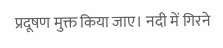प्रदूषण मुक्त किया जाए। नदी में गिरने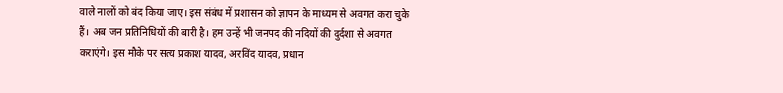वाले नालों को बंद किया जाए। इस संबंध में प्रशासन को ज्ञापन के माध्यम से अवगत करा चुके हैं। अब जन प्रतिनिधियों की बारी है। हम उन्हें भी जनपद की नदियों की दुर्दशा से अवगत कराएंगे। इस मौके पर सत्य प्रकाश यादव, अरविंद यादव, प्रधान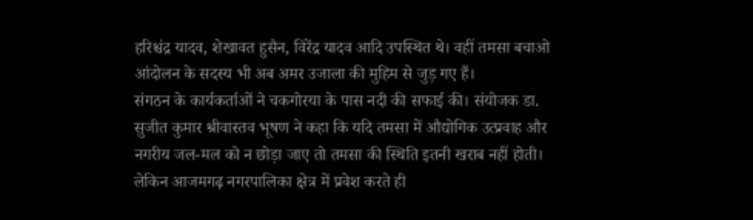हरिश्चंद्र यादव, शेखावत हुसैन, विरेंद्र यादव आदि उपस्थित थे। वहीं तमसा बचाओ आंदोलन के सदस्य भी अब अमर उजाला की मुहिम से जुड़ गए हैं।
संगठन के कार्यकर्ताओं ने चकगोरया के पास नदी की सफाई की। संयोजक डा. सुजीत कुमार श्रीवास्तव भूषण ने कहा कि यदि तमसा में औद्योगिक उत्प्रवाह और नगरीय जल-मल को न छोड़ा जाए तो तमसा की स्थिति इतनी खराब नहीं होती। लेकिन आजमगढ़ नगरपालिका क्षेत्र में प्रवेश करते ही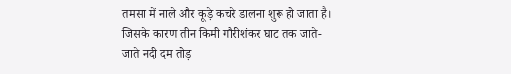तमसा में नाले और कूड़े कचरे डालना शुरू हो जाता है। जिसके कारण तीन किमी गौरीशंकर घाट तक जाते-जाते नदी दम तोड़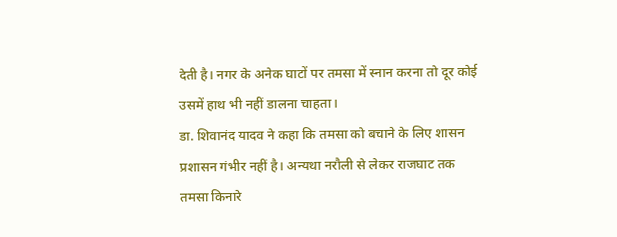देती है। नगर के अनेक घाटों पर तमसा में स्नान करना तो दूर कोई उसमें हाथ भी नहीं डालना चाहता।
डा. शिवानंद यादव ने कहा कि तमसा को बचाने के लिए शासन प्रशासन गंभीर नहीं है। अन्यथा नरौली से लेकर राजघाट तक तमसा किनारे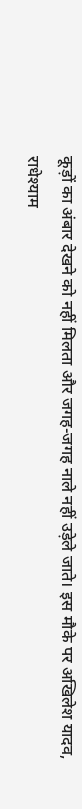कूड़ों का अंबार देखने को नहीं मिलता और जगह-जगह नाले नहीं उड़ेले जाते। इस मौके पर अखिलेश यादव, राधेश्याम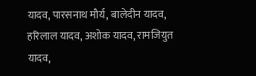यादव, पारसनाथ मौर्य, बालेदीन यादव, हरिलाल यादव, अशोक यादव, रामजियुत यादव,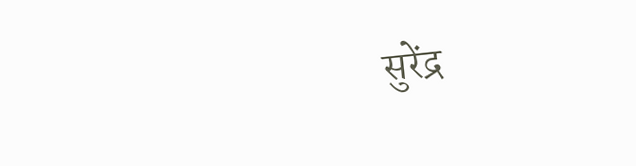सुरेंद्र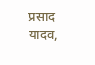प्रसाद यादव,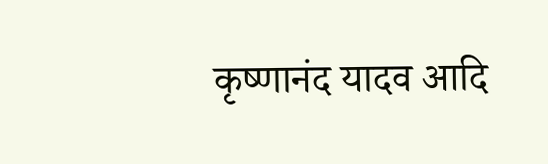कृष्णानंद यादव आदि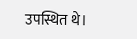उपस्थित थे।